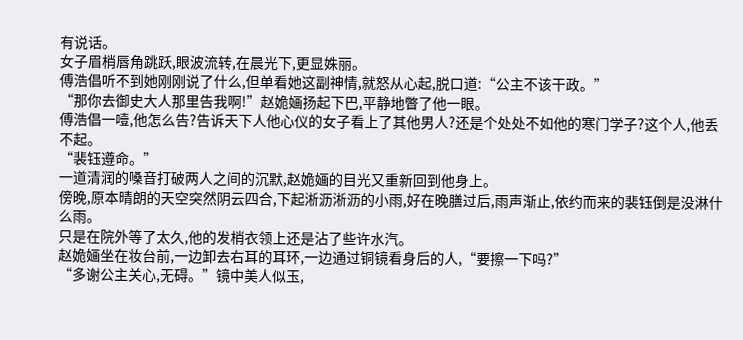有说话。
女子眉梢唇角跳跃,眼波流转,在晨光下,更显姝丽。
傅浩倡听不到她刚刚说了什么,但单看她这副神情,就怒从心起,脱口道:“公主不该干政。”
“那你去御史大人那里告我啊!”赵姽婳扬起下巴,平静地瞥了他一眼。
傅浩倡一噎,他怎么告?告诉天下人他心仪的女子看上了其他男人?还是个处处不如他的寒门学子?这个人,他丢不起。
“裴钰遵命。”
一道清润的嗓音打破两人之间的沉默,赵姽婳的目光又重新回到他身上。
傍晚,原本晴朗的天空突然阴云四合,下起淅沥淅沥的小雨,好在晚膳过后,雨声渐止,依约而来的裴钰倒是没淋什么雨。
只是在院外等了太久,他的发梢衣领上还是沾了些许水汽。
赵姽婳坐在妆台前,一边卸去右耳的耳环,一边通过铜镜看身后的人,“要擦一下吗?”
“多谢公主关心,无碍。”镜中美人似玉,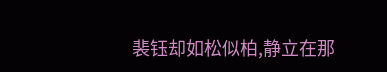裴钰却如松似柏,静立在那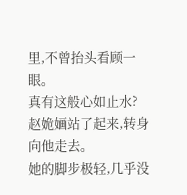里,不曾抬头看顾一眼。
真有这般心如止水?
赵姽婳站了起来,转身向他走去。
她的脚步极轻,几乎没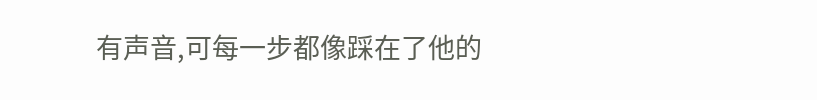有声音,可每一步都像踩在了他的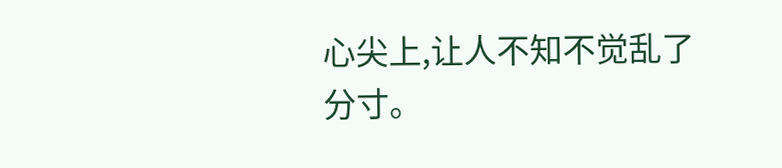心尖上,让人不知不觉乱了分寸。